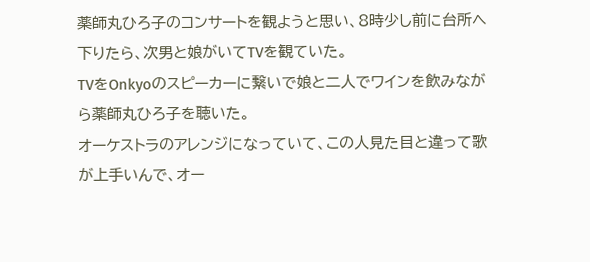薬師丸ひろ子のコンサートを観ようと思い、8時少し前に台所へ下りたら、次男と娘がいてTVを観ていた。
TVをOnkyoのスピーカーに繋いで娘と二人でワインを飲みながら薬師丸ひろ子を聴いた。
オーケストラのアレンジになっていて、この人見た目と違って歌が上手いんで、オー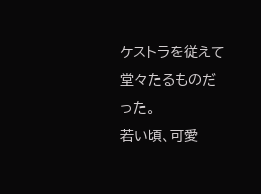ケストラを従えて堂々たるものだった。
若い頃、可愛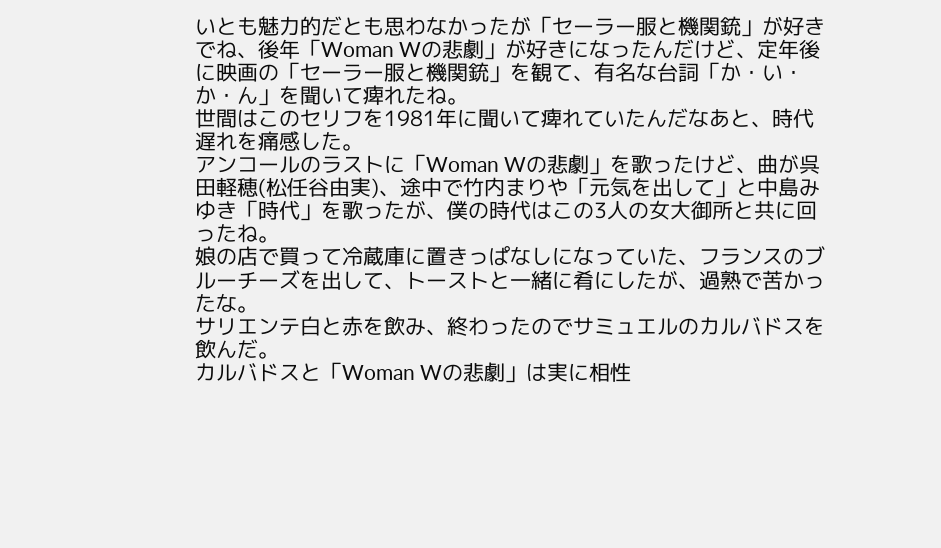いとも魅力的だとも思わなかったが「セーラー服と機関銃」が好きでね、後年「Woman Wの悲劇」が好きになったんだけど、定年後に映画の「セーラー服と機関銃」を観て、有名な台詞「か・い・か・ん」を聞いて痺れたね。
世間はこのセリフを1981年に聞いて痺れていたんだなあと、時代遅れを痛感した。
アンコールのラストに「Woman Wの悲劇」を歌ったけど、曲が呉田軽穂(松任谷由実)、途中で竹内まりや「元気を出して」と中島みゆき「時代」を歌ったが、僕の時代はこの3人の女大御所と共に回ったね。
娘の店で買って冷蔵庫に置きっぱなしになっていた、フランスのブルーチーズを出して、トーストと一緒に肴にしたが、過熟で苦かったな。
サリエンテ白と赤を飲み、終わったのでサミュエルのカルバドスを飲んだ。
カルバドスと「Woman Wの悲劇」は実に相性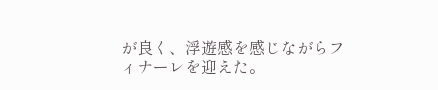が良く、浮遊感を感じながらフィナーレを迎えた。